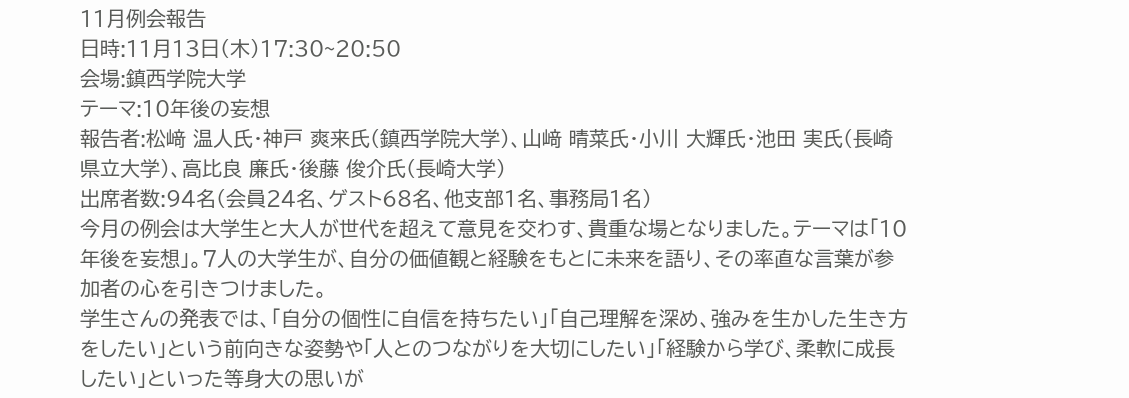11月例会報告
日時:11月13日(木)17:30~20:50
会場:鎮西学院大学
テーマ:10年後の妄想
報告者:松﨑 温人氏・神戸 爽来氏(鎮西学院大学)、山﨑 晴菜氏・小川 大輝氏・池田 実氏(長崎県立大学)、高比良 廉氏・後藤 俊介氏(長崎大学)
出席者数:94名(会員24名、ゲスト68名、他支部1名、事務局1名)
今月の例会は大学生と大人が世代を超えて意見を交わす、貴重な場となりました。テーマは「10年後を妄想」。7人の大学生が、自分の価値観と経験をもとに未来を語り、その率直な言葉が参加者の心を引きつけました。
学生さんの発表では、「自分の個性に自信を持ちたい」「自己理解を深め、強みを生かした生き方をしたい」という前向きな姿勢や「人とのつながりを大切にしたい」「経験から学び、柔軟に成長したい」といった等身大の思いが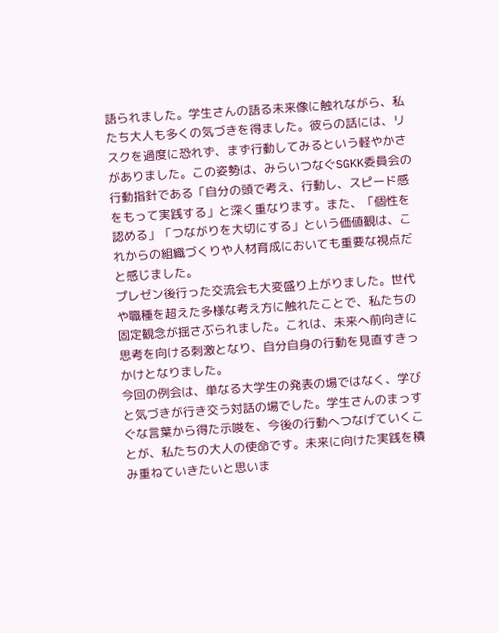語られました。学生さんの語る未来像に触れながら、私たち大人も多くの気づきを得ました。彼らの話には、リスクを過度に恐れず、まず行動してみるという軽やかさがありました。この姿勢は、みらいつなぐSGKK委員会の行動指針である「自分の頭で考え、行動し、スピード感をもって実践する」と深く重なります。また、「個性を認める」「つながりを大切にする」という価値観は、これからの組織づくりや人材育成においても重要な視点だと感じました。
プレゼン後行った交流会も大変盛り上がりました。世代や職種を超えた多様な考え方に触れたことで、私たちの固定観念が揺さぶられました。これは、未来へ前向きに思考を向ける刺激となり、自分自身の行動を見直すきっかけとなりました。
今回の例会は、単なる大学生の発表の場ではなく、学びと気づきが行き交う対話の場でした。学生さんのまっすぐな言葉から得た示唆を、今後の行動へつなげていくことが、私たちの大人の使命です。未来に向けた実践を積み重ねていきたいと思いま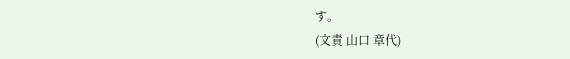す。
(文責 山口 章代)